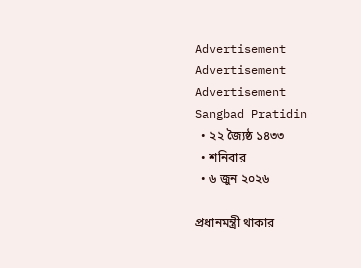Advertisement
Advertisement
Advertisement
Sangbad Pratidin
  • ২২ জ্যৈষ্ঠ ১৪৩৩
  • শনিবার
  • ৬ জুন ২০২৬

প্রধানমন্ত্রী থাকার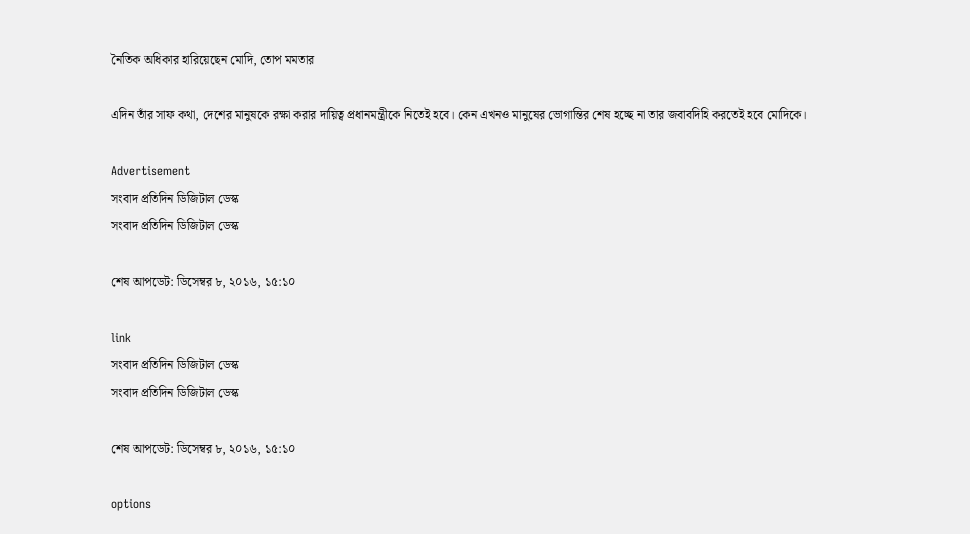নৈতিক অধিকার হারিয়েছেন মোদি, তোপ মমতার

এদিন তাঁর সাফ কথা, দেশের মানুষকে রক্ষা করার দায়িত্ব প্রধানমন্ত্রীকে নিতেই হবে। কেন এখনও মানুষের ভোগান্তির শেষ হচ্ছে না তার জবাবদিহি করতেই হবে মোদিকে।

Advertisement
সংবাদ প্রতিদিন ডিজিটাল ডেস্ক
সংবাদ প্রতিদিন ডিজিটাল ডেস্ক

শেষ আপডেট: ডিসেম্বর ৮, ২০১৬, ১৫:১০

link
সংবাদ প্রতিদিন ডিজিটাল ডেস্ক
সংবাদ প্রতিদিন ডিজিটাল ডেস্ক

শেষ আপডেট: ডিসেম্বর ৮, ২০১৬, ১৫:১০

options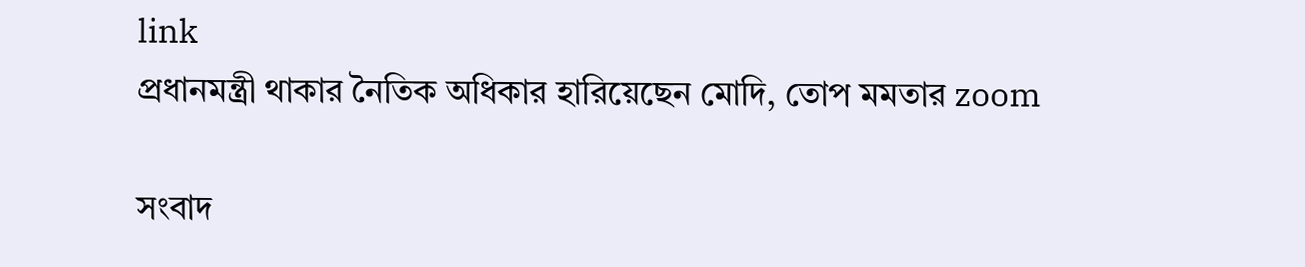link
প্রধানমন্ত্রী থাকার নৈতিক অধিকার হারিয়েছেন মোদি, তোপ মমতার zoom

সংবাদ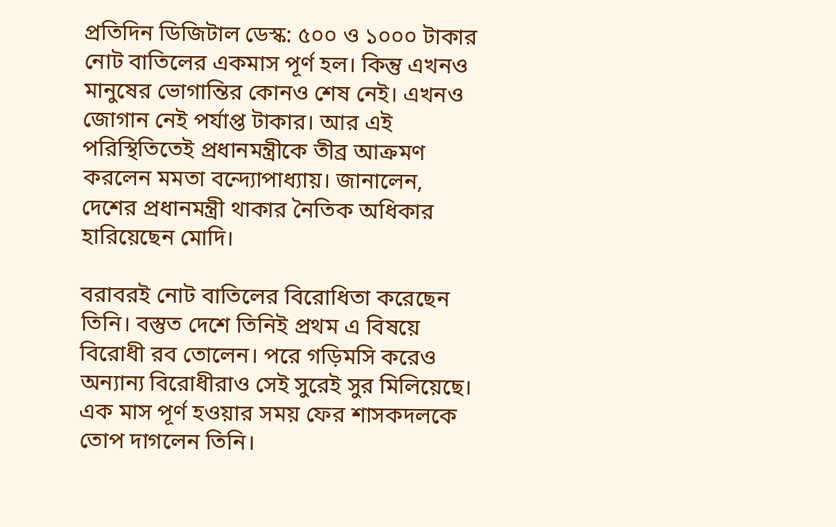প্রতিদিন ডিজিটাল ডেস্ক: ৫০০ ও ১০০০ টাকার নোট বাতিলের একমাস পূর্ণ হল। কিন্তু এখনও মানুষের ভোগান্তির কোনও শেষ নেই। এখনও জোগান নেই পর্যাপ্ত টাকার। আর এই পরিস্থিতিতেই প্রধানমন্ত্রীকে তীব্র আক্রমণ করলেন মমতা বন্দ্যোপাধ্যায়। জানালেন, দেশের প্রধানমন্ত্রী থাকার নৈতিক অধিকার হারিয়েছেন মোদি।

বরাবরই নোট বাতিলের বিরোধিতা করেছেন তিনি। বস্তুত দেশে তিনিই প্রথম এ বিষয়ে বিরোধী রব তোলেন। পরে গড়িমসি করেও অন্যান্য বিরোধীরাও সেই সুরেই সুর মিলিয়েছে। এক মাস পূর্ণ হওয়ার সময় ফের শাসকদলকে তোপ দাগলেন তিনি।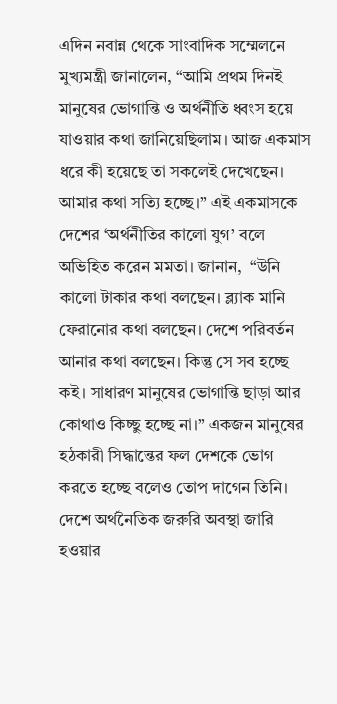এদিন নবান্ন থেকে সাংবাদিক সম্মেলনে মুখ্যমন্ত্রী জানালেন, “আমি প্রথম দিনই মানুষের ভোগান্তি ও অর্থনীতি ধ্বংস হয়ে যাওয়ার কথা জানিয়েছিলাম। আজ একমাস ধরে কী হয়েছে তা সকলেই দেখেছেন। আমার কথা সত্যি হচ্ছে।” এই একমাসকে দেশের ‘অর্থনীতির কালো যুগ’ বলে অভিহিত করেন মমতা। জানান,  “উনি কালো টাকার কথা বলছেন। ব্ল্যাক মানি ফেরানোর কথা বলছেন। দেশে পরিবর্তন আনার কথা বলছেন। কিন্তু সে সব হচ্ছে কই। সাধারণ মানুষের ভোগান্তি ছাড়া আর কোথাও কিচ্ছু হচ্ছে না।” একজন মানুষের হঠকারী সিদ্ধান্তের ফল দেশকে ভোগ করতে হচ্ছে বলেও তোপ দাগেন তিনি। দেশে অর্থনৈতিক জরুরি অবস্থা জারি হওয়ার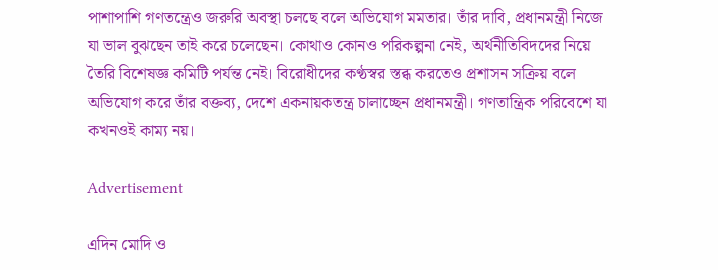পাশাপাশি গণতন্ত্রেও জরুরি অবস্থা চলছে বলে অভিযোগ মমতার। তাঁর দাবি, প্রধানমন্ত্রী নিজে যা ভাল বুঝছেন তাই করে চলেছেন। কোথাও কোনও পরিকল্পনা নেই, অর্থনীতিবিদদের নিয়ে তৈরি বিশেষজ্ঞ কমিটি পর্যন্ত নেই। বিরোধীদের কণ্ঠস্বর স্তব্ধ করতেও প্রশাসন সক্রিয় বলে অভিযোগ করে তাঁর বক্তব্য, দেশে একনায়কতন্ত্র চালাচ্ছেন প্রধানমন্ত্রী। গণতান্ত্রিক পরিবেশে যা কখনওই কাম্য নয়।

Advertisement

এদিন মোদি ও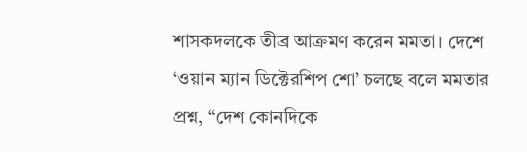শাসকদলকে তীব্র আক্রমণ করেন মমতা। দেশে ‘ওয়ান ম্যান ডিক্টেরশিপ শো’ চলছে বলে মমতার প্রশ্ন, “দেশ কোনদিকে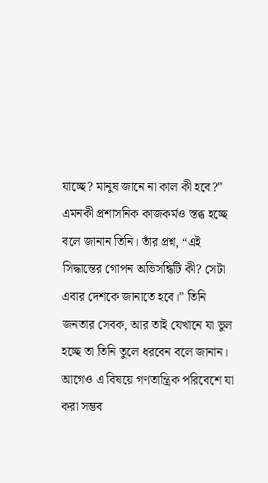যাচ্ছে? মানুষ জানে না কাল কী হবে?” এমনকী প্রশাসনিক কাজকর্মও স্তব্ধ হচ্ছে বলে জানান তিনি। তাঁর প্রশ্ন, “এই সিদ্ধান্তের গোপন অভিসন্ধিটি কী? সেটা এবার দেশকে জানাতে হবে।” তিনি জনতার সেবক, আর তাই যেখানে যা ভুল হচ্ছে তা তিনি তুলে ধরবেন বলে জানান। আগেও এ বিষয়ে গণতান্ত্রিক পরিবেশে যা করা সম্ভব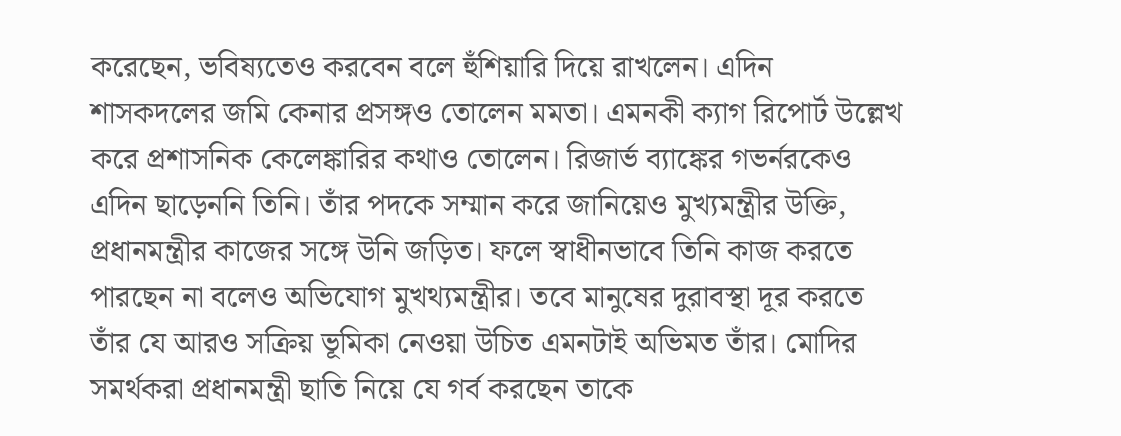করেছেন, ভবিষ্যতেও করবেন বলে হুঁশিয়ারি দিয়ে রাখলেন। এদিন শাসকদলের জমি কেনার প্রসঙ্গও তোলেন মমতা। এমনকী ক্যাগ রিপোর্ট উল্লেখ করে প্রশাসনিক কেলেঙ্কারির কথাও তোলেন। রিজার্ভ ব্যাঙ্কের গভর্নরকেও এদিন ছাড়েননি তিনি। তাঁর পদকে সম্মান করে জানিয়েও মুখ্যমন্ত্রীর উক্তি, প্রধানমন্ত্রীর কাজের সঙ্গে উনি জড়িত। ফলে স্বাধীনভাবে তিনি কাজ করতে পারছেন না বলেও অভিযোগ মুখথ্যমন্ত্রীর। তবে মানুষের দুরাবস্থা দূর করতে তাঁর যে আরও সক্রিয় ভূমিকা নেওয়া উচিত এমনটাই অভিমত তাঁর। মোদির সমর্থকরা প্রধানমন্ত্রী ছাতি নিয়ে যে গর্ব করছেন তাকে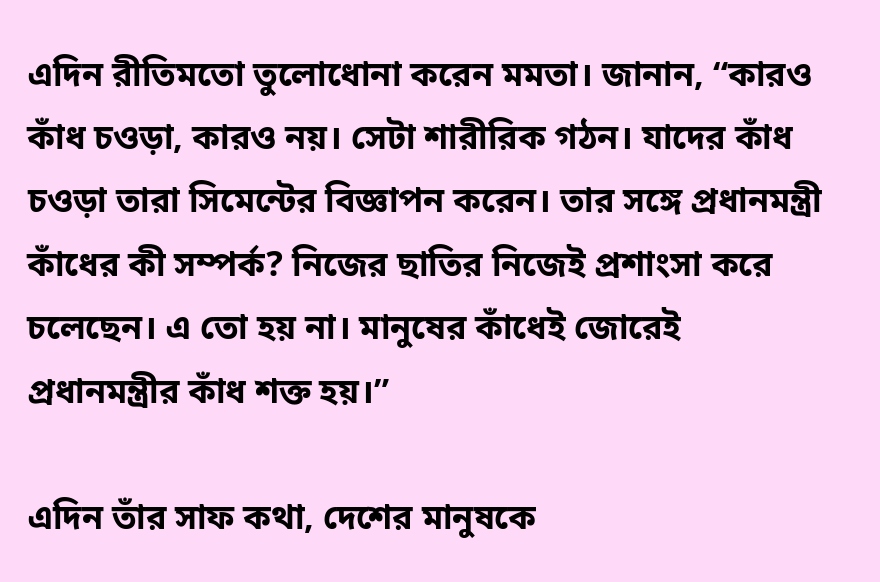এদিন রীতিমতো তুলোধোনা করেন মমতা। জানান, “কারও কাঁধ চওড়া, কারও নয়। সেটা শারীরিক গঠন। যাদের কাঁধ চওড়া তারা সিমেন্টের বিজ্ঞাপন করেন। তার সঙ্গে প্রধানমন্ত্রী কাঁধের কী সম্পর্ক? নিজের ছাতির নিজেই প্রশাংসা করে চলেছেন। এ তো হয় না। মানুষের কাঁধেই জোরেই প্রধানমন্ত্রীর কাঁধ শক্ত হয়।”

এদিন তাঁর সাফ কথা, দেশের মানুষকে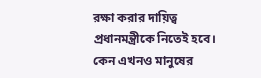রক্ষা করার দায়িত্ব প্রধানমন্ত্রীকে নিতেই হবে। কেন এখনও মানুষের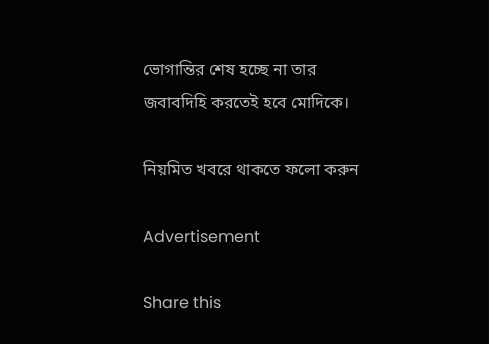ভোগান্তির শেষ হচ্ছে না তার জবাবদিহি করতেই হবে মোদিকে।

নিয়মিত খবরে থাকতে ফলো করুন

Advertisement

Share this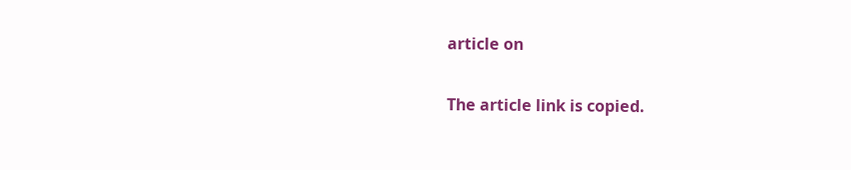article on

The article link is copied.